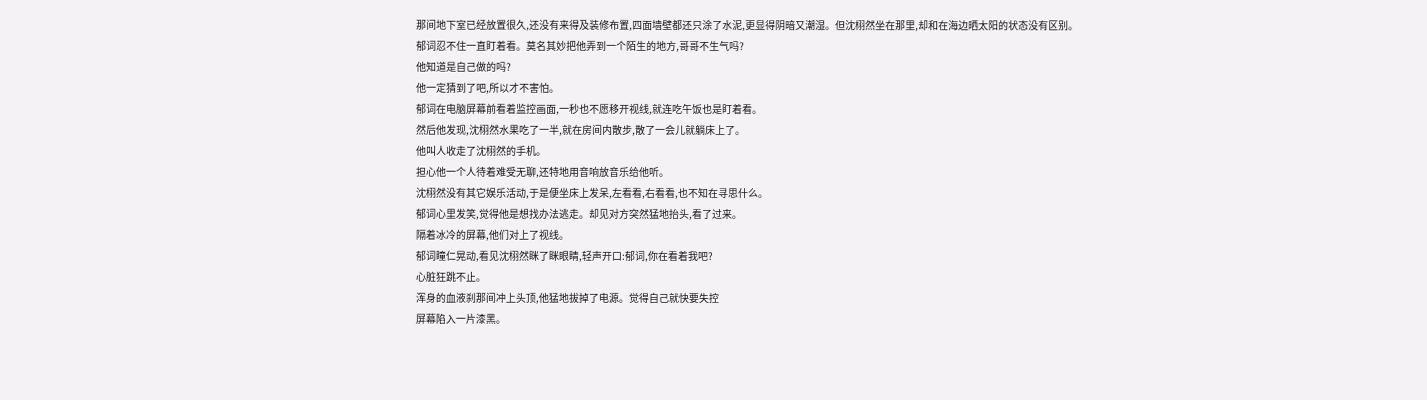那间地下室已经放置很久,还没有来得及装修布置,四面墙壁都还只涂了水泥,更显得阴暗又潮湿。但沈栩然坐在那里,却和在海边晒太阳的状态没有区别。
郁词忍不住一直盯着看。莫名其妙把他弄到一个陌生的地方,哥哥不生气吗?
他知道是自己做的吗?
他一定猜到了吧,所以才不害怕。
郁词在电脑屏幕前看着监控画面,一秒也不愿移开视线,就连吃午饭也是盯着看。
然后他发现,沈栩然水果吃了一半,就在房间内散步,散了一会儿就躺床上了。
他叫人收走了沈栩然的手机。
担心他一个人待着难受无聊,还特地用音响放音乐给他听。
沈栩然没有其它娱乐活动,于是便坐床上发呆,左看看,右看看,也不知在寻思什么。
郁词心里发笑,觉得他是想找办法逃走。却见对方突然猛地抬头,看了过来。
隔着冰冷的屏幕,他们对上了视线。
郁词瞳仁晃动,看见沈栩然眯了眯眼睛,轻声开口:郁词,你在看着我吧?
心脏狂跳不止。
浑身的血液刹那间冲上头顶,他猛地拔掉了电源。觉得自己就快要失控
屏幕陷入一片漆黑。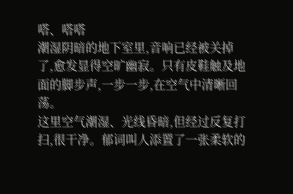嗒、嗒嗒
潮湿阴暗的地下室里,音响已经被关掉了,愈发显得空旷幽寂。只有皮鞋触及地面的脚步声,一步一步,在空气中清晰回荡。
这里空气潮湿、光线昏暗,但经过反复打扫,很干净。郁词叫人添置了一张柔软的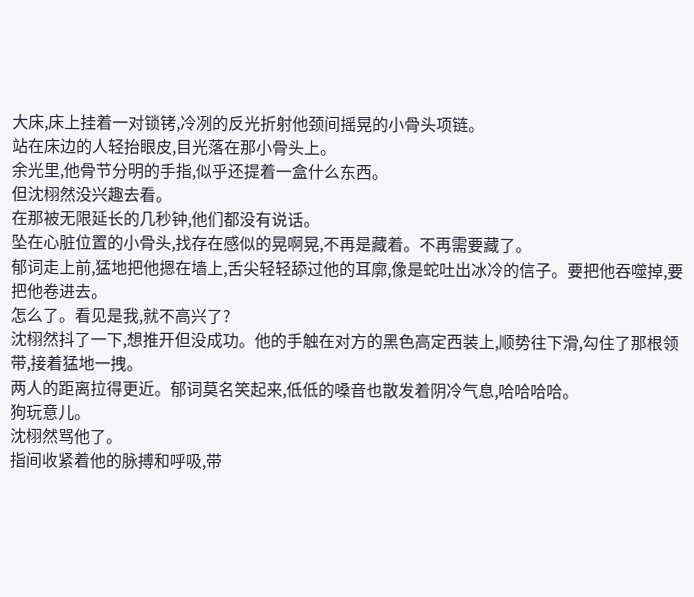大床,床上挂着一对锁铐,冷冽的反光折射他颈间摇晃的小骨头项链。
站在床边的人轻抬眼皮,目光落在那小骨头上。
余光里,他骨节分明的手指,似乎还提着一盒什么东西。
但沈栩然没兴趣去看。
在那被无限延长的几秒钟,他们都没有说话。
坠在心脏位置的小骨头,找存在感似的晃啊晃,不再是藏着。不再需要藏了。
郁词走上前,猛地把他摁在墙上,舌尖轻轻舔过他的耳廓,像是蛇吐出冰冷的信子。要把他吞噬掉,要把他卷进去。
怎么了。看见是我,就不高兴了?
沈栩然抖了一下,想推开但没成功。他的手触在对方的黑色高定西装上,顺势往下滑,勾住了那根领带,接着猛地一拽。
两人的距离拉得更近。郁词莫名笑起来,低低的嗓音也散发着阴冷气息,哈哈哈哈。
狗玩意儿。
沈栩然骂他了。
指间收紧着他的脉搏和呼吸,带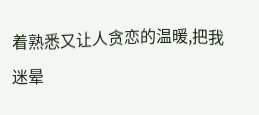着熟悉又让人贪恋的温暖,把我迷晕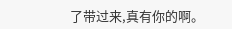了带过来,真有你的啊。